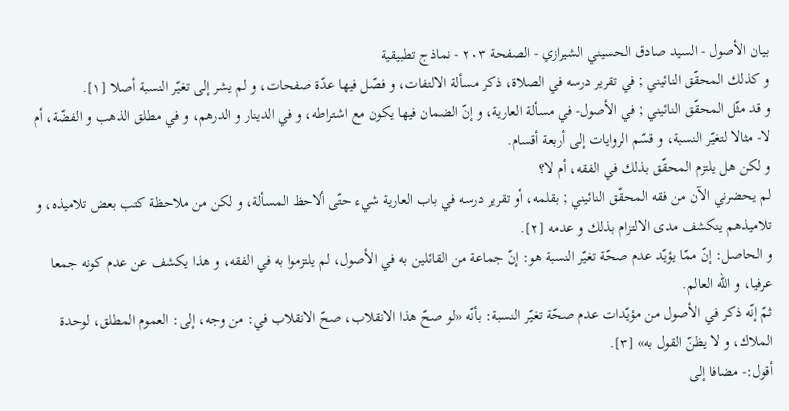بيان الأصول - السيد صادق الحسيني الشيرازي - الصفحة ٢٠٣ - نماذج تطبيقية
و كذلك المحقّق النائيني ; في تقرير درسه في الصلاة، ذكر مسألة الالتفات، و فصّل فيها عدّة صفحات، و لم يشر إلى تغيّر النسبة أصلا [١].
و قد مثّل المحقّق النائيني ; في الأصول- في مسألة العارية، و إنّ الضمان فيها يكون مع اشتراطه، و في الدينار و الدرهم، و في مطلق الذهب و الفضّة، أم لا- مثالا لتغيّر النسبة، و قسّم الروايات إلى أربعة أقسام.
و لكن هل يلتزم المحقّق بذلك في الفقه، أم لا؟
لم يحضرني الآن من فقه المحقّق النائيني ; بقلمه، أو تقرير درسه في باب العارية شيء حتّى ألاحظ المسألة، و لكن من ملاحظة كتب بعض تلاميذه، و تلاميذهم ينكشف مدى الالتزام بذلك و عدمه [٢].
و الحاصل: إنّ ممّا يؤيّد عدم صحّة تغيّر النسبة هو: إنّ جماعة من القائلين به في الأصول، لم يلتزموا به في الفقه، و هذا يكشف عن عدم كونه جمعا عرفيا، و اللّه العالم.
ثمّ إنّه ذكر في الأصول من مؤيّدات عدم صحّة تغيّر النسبة: بأنّه «لو صحّ هذا الانقلاب، صحّ الانقلاب في: من وجه، إلى: العموم المطلق، لوحدة الملاك، و لا يظنّ القول به» [٣].
أقول:- مضافا إلى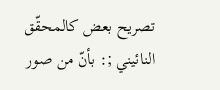تصريح بعض كالمحقّق النائيني ;: بأنّ من صور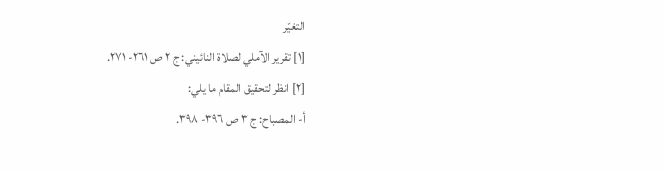التغيّر
[١] تقرير الآملي لصلاة النائيني: ج ٢ ص ٢٦١- ٢٧١.
[٢] انظر لتحقيق المقام ما يلي:
أ- المصباح: ج ٣ ص ٣٩٦- ٣٩٨.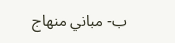ب- مباني منهاج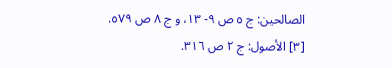الصالحين: ج ٥ ص ٩- ١٣، و ج ٨ ص ٥٧٩.
[٣] الأصول: ج ٢ ص ٣١٦.